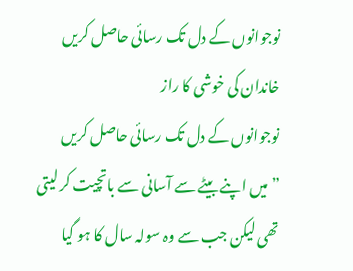نوجوانوں کے دل تک رسائی حاصل کریں
خاندان کی خوشی کا راز
نوجوانوں کے دل تک رسائی حاصل کریں
”میں اپنے بیٹے سے آسانی سے باتچیت کر لیتی تھی لیکن جب سے وہ سولہ سال کا ہو گیا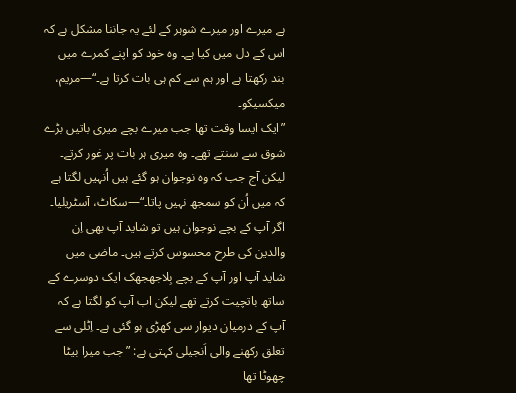ہے میرے اور میرے شوہر کے لئے یہ جاننا مشکل ہے کہ اس کے دل میں کیا ہے۔ وہ خود کو اپنے کمرے میں بند رکھتا ہے اور ہم سے کم ہی بات کرتا ہے۔“—مریم، میکسیکو۔
”ایک ایسا وقت تھا جب میرے بچے میری باتیں بڑے شوق سے سنتے تھے۔ وہ میری ہر بات پر غور کرتے۔ لیکن آج جب کہ وہ نوجوان ہو گئے ہیں اُنہیں لگتا ہے کہ میں اُن کو سمجھ نہیں پاتا۔“—سکاٹ، آسٹریلیا۔
اگر آپ کے بچے نوجوان ہیں تو شاید آپ بھی اِن والدین کی طرح محسوس کرتے ہیں۔ ماضی میں شاید آپ اور آپ کے بچے بِلاجھجھک ایک دوسرے کے ساتھ باتچیت کرتے تھے لیکن اب آپ کو لگتا ہے کہ آپ کے درمیان دیوار سی کھڑی ہو گئی ہے۔ اِٹلی سے تعلق رکھنے والی اَنجیلی کہتی ہے: ”جب میرا بیٹا چھوٹا تھا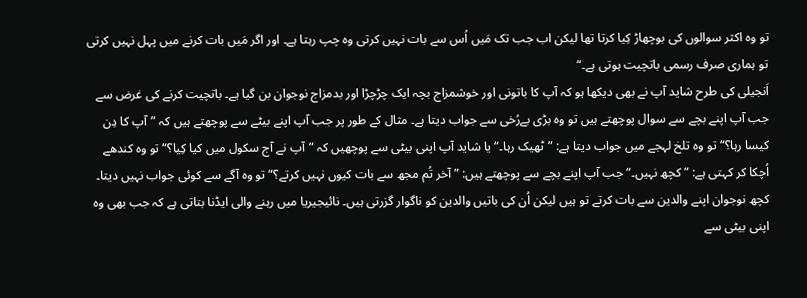تو وہ اکثر سوالوں کی بوچھاڑ کِیا کرتا تھا لیکن اب جب تک مَیں اُس سے بات نہیں کرتی وہ چپ رہتا ہے۔ اور اگر مَیں بات کرنے میں پہل نہیں کرتی تو ہماری صرف رسمی باتچیت ہوتی ہے۔“
اَنجیلی کی طرح شاید آپ نے بھی دیکھا ہو کہ آپ کا باتونی اور خوشمزاج بچہ ایک چڑچڑا اور بدمزاج نوجوان بن گیا ہے۔ باتچیت کرنے کی غرض سے جب آپ اپنے بچے سے سوال پوچھتے ہیں تو وہ بڑی بےرُخی سے جواب دیتا ہے۔ مثال کے طور پر جب آپ اپنے بیٹے سے پوچھتے ہیں کہ ”آپ کا دِن کیسا رہا؟“ تو وہ تلخ لہجے میں جواب دیتا ہے: ”ٹھیک رہا۔“ یا شاید آپ اپنی بیٹی سے پوچھیں کہ ”آپ نے آج سکول میں کیا کِیا؟“ تو وہ کندھے اُچکا کر کہتی ہے: ”کچھ نہیں۔“ جب آپ اپنے بچے سے پوچھتے ہیں: ”آخر تُم مجھ سے بات کیوں نہیں کرتے؟“ تو وہ آگے سے کوئی جواب نہیں دیتا۔
کچھ نوجوان اپنے والدین سے بات کرتے تو ہیں لیکن اُن کی باتیں والدین کو ناگوار گزرتی ہیں۔ نائیجیریا میں رہنے والی ایڈنا بتاتی ہے کہ جب بھی وہ اپنی بیٹی سے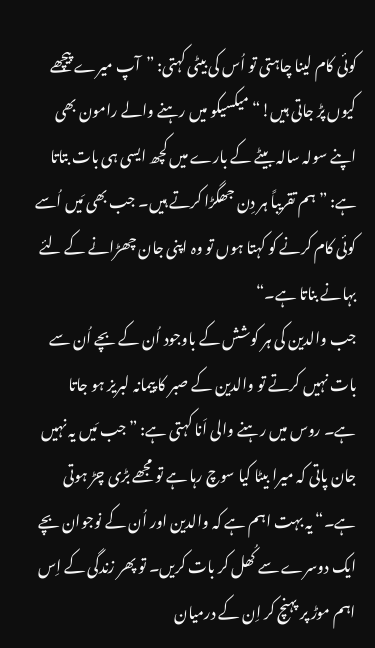کوئی کام لینا چاہتی تو اُس کی بیٹی کہتی: ”آپ میرے پیچھے کیوں پڑ جاتی ہیں!“ میکسیکو میں رہنے والے رامون بھی اپنے سولہ سالہ بیٹے کے بارے میں کچھ ایسی ہی بات بتاتا ہے: ”ہم تقریباً ہر دِن جھگڑا کرتے ہیں۔ جب بھی مَیں اُسے کوئی کام کرنے کو کہتا ہوں تو وہ اپنی جان چھڑانے کے لئے بہانے بناتا ہے۔“
جب والدین کی ہر کوشش کے باوجود اُن کے بچے اُن سے بات نہیں کرتے تو والدین کے صبر کا پیمانہ لبریز ہو جاتا ہے۔ روس میں رہنے والی اَنا کہتی ہے: ”جب مَیں یہ نہیں جان پاتی کہ میرا بیٹا کیا سوچ رہا ہے تو مجھے بڑی چڑ ہوتی ہے۔“ یہ بہت اہم ہے کہ والدین اور اُن کے نوجوان بچے ایک دوسرے سے کُھل کر بات کریں۔ تو پھر زندگی کے اِس اہم موڑ پر پہنچ کر اِن کے درمیان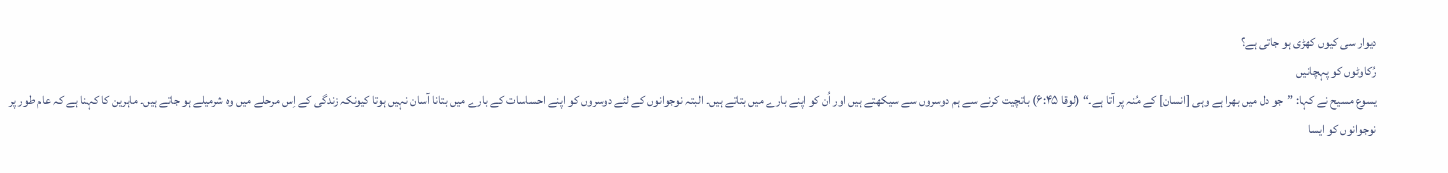دیوار سی کیوں کھڑی ہو جاتی ہے؟
رُکاوٹوں کو پہچانیں
یسوع مسیح نے کہا: ”جو دل میں بھرا ہے وہی [انسان] کے مُنہ پر آتا ہے۔“ (لوقا ۶:۴۵) باتچیت کرنے سے ہم دوسروں سے سیکھتے ہیں اور اُن کو اپنے بارے میں بتاتے ہیں۔ البتہ نوجوانوں کے لئے دوسروں کو اپنے احساسات کے بارے میں بتانا آسان نہیں ہوتا کیونکہ زندگی کے اِس مرحلے میں وہ شرمیلے ہو جاتے ہیں۔ ماہرین کا کہنا ہے کہ عام طور پر نوجوانوں کو ایسا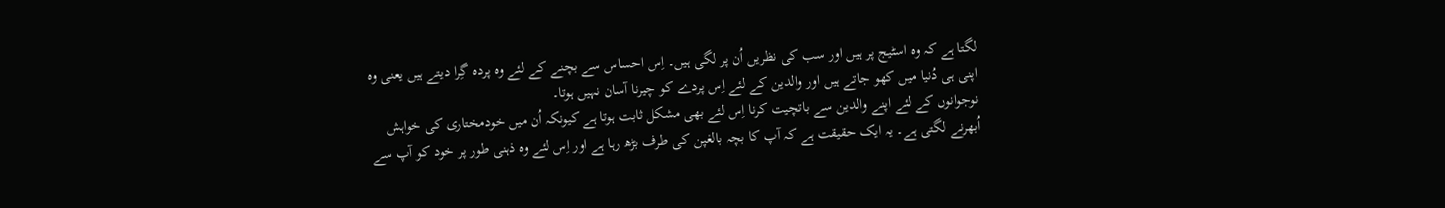لگتا ہے کہ وہ اسٹیج پر ہیں اور سب کی نظریں اُن پر لگی ہیں۔ اِس احساس سے بچنے کے لئے وہ پردہ گِرا دیتے ہیں یعنی وہ اپنی ہی دُنیا میں کھو جاتے ہیں اور والدین کے لئے اِس پردے کو چیرنا آسان نہیں ہوتا۔
نوجوانوں کے لئے اپنے والدین سے باتچیت کرنا اِس لئے بھی مشکل ثابت ہوتا ہے کیونکہ اُن میں خودمختاری کی خواہش اُبھرنے لگتی ہے۔ یہ ایک حقیقت ہے کہ آپ کا بچہ بالغپن کی طرف بڑھ رہا ہے اور اِس لئے وہ ذہنی طور پر خود کو آپ سے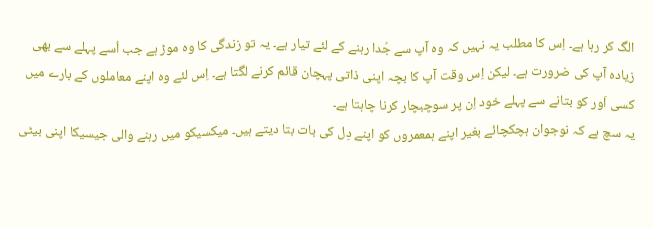الگ کر رہا ہے۔ اِس کا مطلب یہ نہیں کہ وہ آپ سے جُدا رہنے کے لئے تیار ہے۔ یہ تو زندگی کا وہ موڑ ہے جب اُسے پہلے سے بھی زیادہ آپ کی ضرورت ہے۔ لیکن اِس وقت آپ کا بچہ اپنی ذاتی پہچان قائم کرنے لگتا ہے۔ اِس لئے وہ اپنے معاملوں کے بارے میں کسی اَور کو بتانے سے پہلے خود اِن پر سوچبچار کرنا چاہتا ہے۔
یہ سچ ہے کہ نوجوان ہچکچائے بغیر اپنے ہمعمروں کو اپنے دِل کی بات بتا دیتے ہیں۔ میکسیکو میں رہنے والی جیسیکا اپنی بیٹی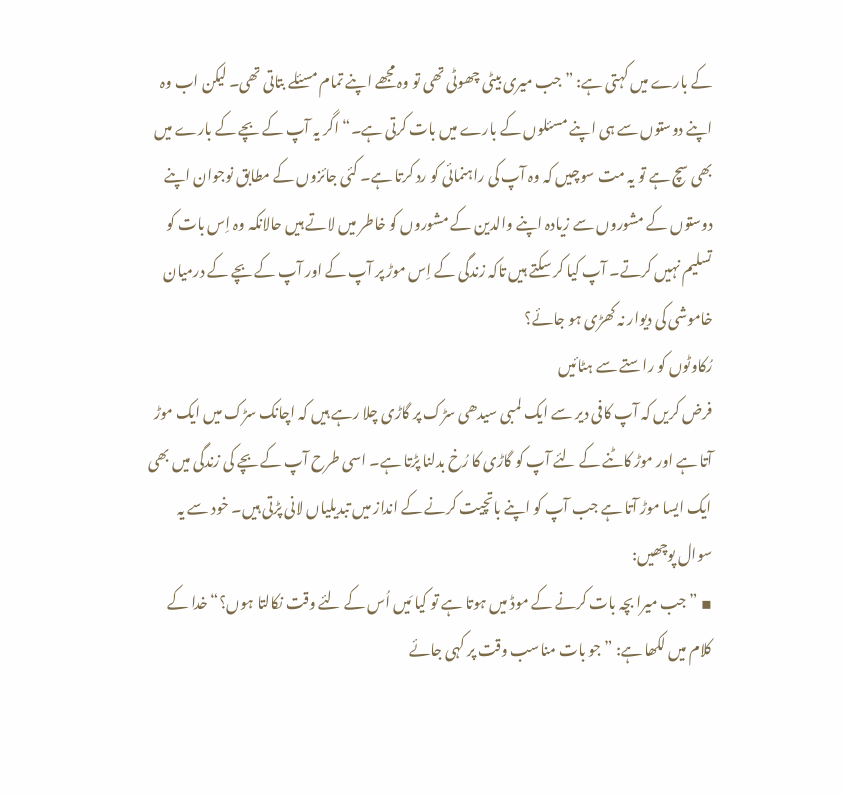کے بارے میں کہتی ہے: ”جب میری بیٹی چھوٹی تھی تو وہ مجھے اپنے تمام مسئلے بتاتی تھی۔ لیکن اب وہ اپنے دوستوں سے ہی اپنے مسئلوں کے بارے میں بات کرتی ہے۔“ اگر یہ آپ کے بچے کے بارے میں بھی سچ ہے تو یہ مت سوچیں کہ وہ آپ کی راہنمائی کو رد کرتا ہے۔ کئی جائزوں کے مطابق نوجوان اپنے دوستوں کے مشوروں سے زیادہ اپنے والدین کے مشوروں کو خاطر میں لاتے ہیں حالانکہ وہ اِس بات کو تسلیم نہیں کرتے۔ آپ کیا کر سکتے ہیں تاکہ زندگی کے اِس موڑ پر آپ کے اور آپ کے بچے کے درمیان خاموشی کی دیوار نہ کھڑی ہو جائے؟
رُکاوٹوں کو راستے سے ہٹائیں
فرض کریں کہ آپ کافی دیر سے ایک لمبی سیدھی سڑک پر گاڑی چلا رہے ہیں کہ اچانک سڑک میں ایک موڑ آتا ہے اور موڑ کاٹنے کے لئے آپ کو گاڑی کا رُخ بدلنا پڑتا ہے۔ اسی طرح آپ کے بچے کی زندگی میں بھی ایک ایسا موڑ آتا ہے جب آپ کو اپنے باتچیت کرنے کے انداز میں تبدیلیاں لانی پڑتی ہیں۔ خود سے یہ سوال پوچھیں:
▪ ”جب میرا بچہ بات کرنے کے موڈ میں ہوتا ہے تو کیا مَیں اُس کے لئے وقت نکالتا ہوں؟“ خدا کے کلام میں لکھا ہے: ”جو بات مناسب وقت پر کہی جائے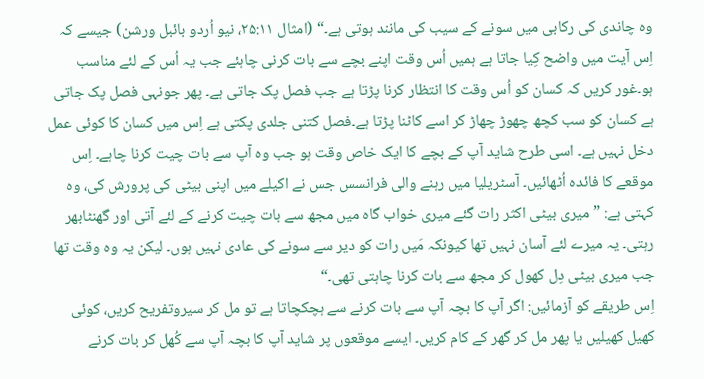وہ چاندی کی رکابی میں سونے کے سیب کی مانند ہوتی ہے۔“ (امثال ۲۵:۱۱، نیو اُردو بائبل ورشن) جیسے کہ اِس آیت میں واضح کِیا جاتا ہے ہمیں اُس وقت اپنے بچے سے بات کرنی چاہئے جب یہ اُس کے لئے مناسب ہو۔غور کریں کہ کسان کو اُس وقت کا انتظار کرنا پڑتا ہے جب فصل پک جاتی ہے۔ پھر جونہی فصل پک جاتی ہے کسان کو سب کچھ چھوڑ چھاڑ کر اسے کاٹنا پڑتا ہے۔فصل کتنی جلدی پکتی ہے اِس میں کسان کا کوئی عمل دخل نہیں ہے۔ اسی طرح شاید آپ کے بچے کا ایک خاص وقت ہو جب وہ آپ سے بات چیت کرنا چاہے۔ اِس موقعے کا فائدہ اُٹھائیں۔ آسٹریلیا میں رہنے والی فرانسس جس نے اکیلے میں اپنی بیٹی کی پرورش کی، وہ کہتی ہے: ”میری بیٹی اکثر رات گئے میری خواب گاہ میں مجھ سے بات چیت کرنے کے لئے آتی اور گھنٹابھر رہتی۔ یہ میرے لئے آسان نہیں تھا کیونکہ مَیں رات کو دیر سے سونے کی عادی نہیں ہوں۔ لیکن یہ وہ وقت تھا جب میری بیٹی دِل کھول کر مجھ سے بات کرنا چاہتی تھی۔“
اِس طریقے کو آزمائیں: اگر آپ کا بچہ آپ سے بات کرنے سے ہچکچاتا ہے تو مل کر سیروتفریح کریں، کوئی کھیل کھیلیں یا پھر مل کر گھر کے کام کریں۔ ایسے موقعوں پر شاید آپ کا بچہ آپ سے کُھل کر بات کرنے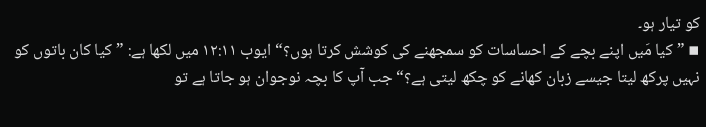کو تیار ہو۔
▪ ”کیا مَیں اپنے بچے کے احساسات کو سمجھنے کی کوشش کرتا ہوں؟“ ایوب ۱۲:۱۱ میں لکھا ہے: ”کیا کان باتوں کو نہیں پرکھ لیتا جیسے زبان کھانے کو چکھ لیتی ہے؟“ جب آپ کا بچہ نوجوان ہو جاتا ہے تو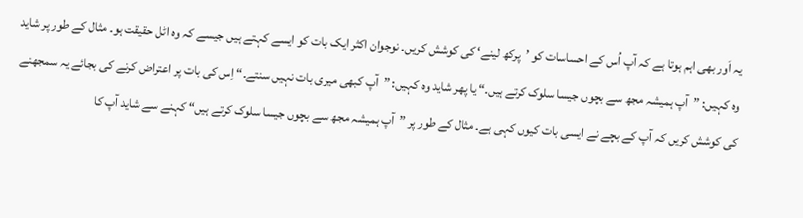یہ اَور بھی اہم ہوتا ہے کہ آپ اُس کے احساسات کو ’پرکھ لینے‘ کی کوشش کریں۔ نوجوان اکثر ایک بات کو ایسے کہتے ہیں جیسے کہ وہ اٹل حقیقت ہو۔ مثال کے طور پر شاید وہ کہیں: ”آپ ہمیشہ مجھ سے بچوں جیسا سلوک کرتے ہیں۔“ یا پھر شاید وہ کہیں: ”آپ کبھی میری بات نہیں سنتے۔“ اِس کی بات پر اعتراض کرنے کی بجائے یہ سمجھنے کی کوشش کریں کہ آپ کے بچے نے ایسی بات کیوں کہی ہے۔ مثال کے طور پر ”آپ ہمیشہ مجھ سے بچوں جیسا سلوک کرتے ہیں“ کہنے سے شاید آپ کا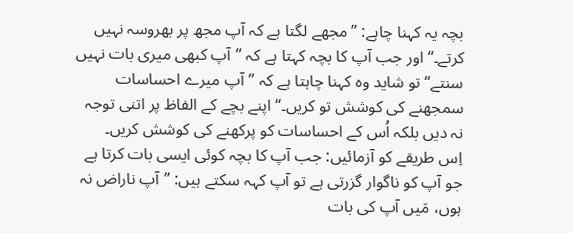بچہ یہ کہنا چاہے: ”مجھے لگتا ہے کہ آپ مجھ پر بھروسہ نہیں کرتے۔“ اور جب آپ کا بچہ کہتا ہے کہ ”آپ کبھی میری بات نہیں سنتے“ تو شاید وہ کہنا چاہتا ہے کہ ”آپ میرے احساسات سمجھنے کی کوشش تو کریں۔“اپنے بچے کے الفاظ پر اتنی توجہ نہ دیں بلکہ اُس کے احساسات کو پرکھنے کی کوشش کریں۔
اِس طریقے کو آزمائیں: جب آپ کا بچہ کوئی ایسی بات کرتا ہے جو آپ کو ناگوار گزرتی ہے تو آپ کہہ سکتے ہیں: ”آپ ناراض نہ ہوں، مَیں آپ کی بات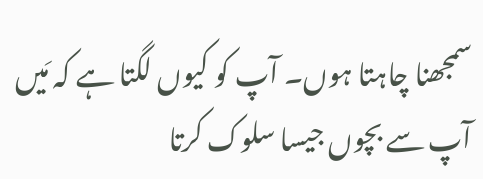سمجھنا چاہتا ہوں۔ آپ کو کیوں لگتا ہے کہ مَیں آپ سے بچوں جیسا سلوک کرتا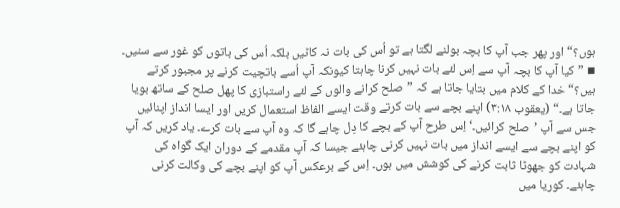ہوں؟“ اور پھر جب آپ کا بچہ بولنے لگتا ہے تو اُس کی بات نہ کاٹیں بلکہ اُس کی باتوں کو غور سے سنیں۔
▪ ”کیا آپ کا بچہ آپ سے اِس لئے بات نہیں کرنا چاہتا کیونکہ آپ اُسے باتچیت کرنے پر مجبور کرتے ہیں؟“ خدا کے کلام میں بتایا جاتا ہے کہ ”صلح کرانے والوں کے لئے راستبازی کا پھل صلح کے ساتھ بویا جاتا ہے۔“ (یعقوب ۳:۱۸) اپنے بچے سے بات کرتے وقت ایسے الفاظ استعمال کریں اور ایسا انداز اپنائیں جس سے آپ ’صلح کرائیں۔‘ اِس طرح آپ کے بچے کا دِل چاہے گا کہ وہ آپ سے بات کرے۔ یاد کریں کہ آپ کو اپنے بچے سے ایسے انداز میں بات نہیں کرنی چاہئے جیسا کہ آپ مقدمے کے دوران ایک گواہ کی شہادت کو جھوٹا ثابت کرنے کی کوشش میں ہوں۔ اِس کے برعکس آپ کو اپنے بچے کی وکالت کرنی چاہئے۔ کوریا میں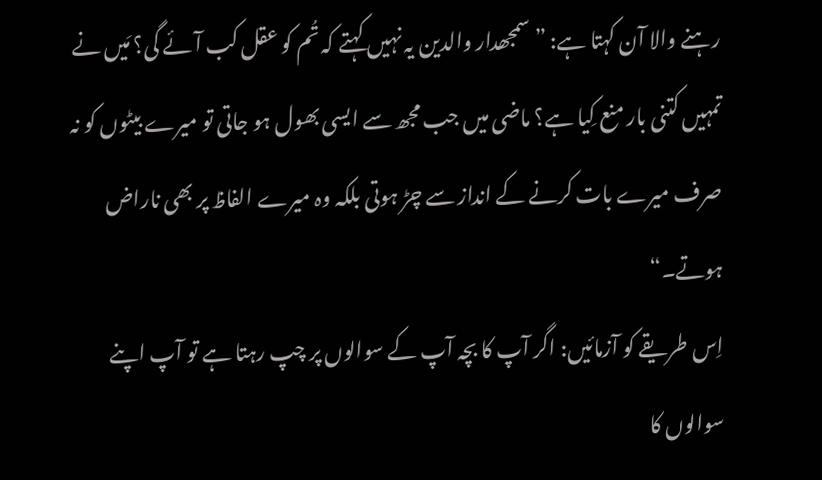رہنے والا آن کہتا ہے: ”سمجھدار والدین یہ نہیں کہتے کہ تُم کو عقل کب آئے گی؟ مَیں نے تمہیں کتنی بار منع کِیا ہے؟ ماضی میں جب مجھ سے ایسی بھول ہو جاتی تو میرے بیٹوں کو نہ صرف میرے بات کرنے کے انداز سے چڑ ہوتی بلکہ وہ میرے الفاظ پر بھی ناراض ہوتے۔“
اِس طریقے کو آزمائیں: اگر آپ کا بچہ آپ کے سوالوں پر چپ رہتا ہے تو آپ اپنے سوالوں کا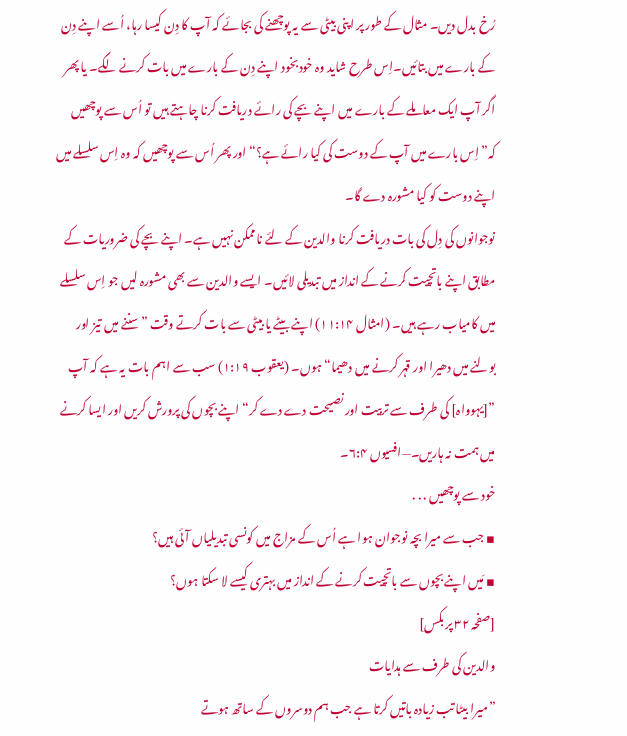رُخ بدل دیں۔ مثال کے طور پر اپنی بیٹی سے یہ پوچھنے کی بجائے کہ آپ کا دِن کیسا رہا، اُسے اپنے دِن کے بارے میں بتائیں۔اِس طرح شاید وہ خودبخود اپنے دِن کے بارے میں بات کرنے لگے۔ یا پھر اگر آپ ایک معاملے کے بارے میں اپنے بچے کی رائے دریافت کرنا چاہتے ہیں تو اُس سے پوچھیں کہ”اِس بارے میں آپ کے دوست کی کیا رائے ہے؟“ اور پھر اُس سے پوچھیں کہ وہ اِس سلسلے میں اپنے دوست کو کیا مشورہ دے گا۔
نوجوانوں کی دِل کی بات دریافت کرنا والدین کے لئے ناممکن نہیں ہے۔ اپنے بچے کی ضروریات کے مطابق اپنے باتچیت کرنے کے انداز میں تبدیلی لائیں۔ ایسے والدین سے بھی مشورہ لیں جو اِس سلسلے میں کامیاب رہے ہیں۔ (امثال ۱۱:۱۴) اپنے بیٹے یا بیٹی سے بات کرتے وقت ”سننے میں تیز اور بولنے میں دھیرا اور قہر کرنے میں دھیما“ ہوں۔ (یعقوب ۱:۱۹) سب سے اہم بات یہ ہے کہ آپ ”[یہوواہ] کی طرف سے تربیت اور نصیحت دے دے کر“ اپنے بچوں کی پرورش کریں اور ایسا کرنے میں ہمت نہ ہاریں۔—افسیوں ۶:۴۔
خود سے پوچھیں . . .
▪ جب سے میرا بچہ نوجوان ہوا ہے اُس کے مزاج میں کونسی تبدیلیاں آئی ہیں؟
▪ مَیں اپنے بچوں سے باتچیت کرنے کے انداز میں بہتری کیسے لا سکتا ہوں؟
[صفحہ ۳۲ پر بکس]
والدین کی طرف سے ہدایات
”میرا بیٹا تب زیادہ باتیں کرتا ہے جب ہم دوسروں کے ساتھ ہوتے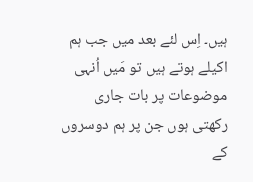ہیں۔ اِس لئے بعد میں جب ہم اکیلے ہوتے ہیں تو مَیں اُنہی موضوعات پر بات جاری رکھتی ہوں جن پر ہم دوسروں کے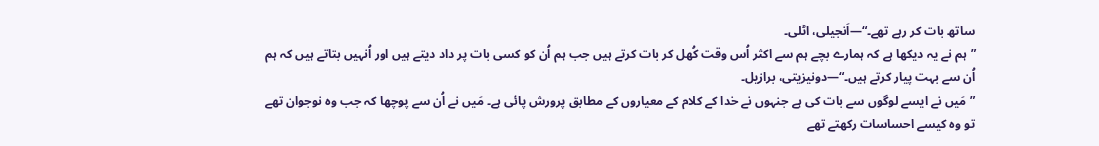ساتھ بات کر رہے تھے۔“—اَنجیلی، اٹلی۔
”ہم نے یہ دیکھا ہے کہ ہمارے بچے ہم سے اکثر اُس وقت کُھل کر بات کرتے ہیں جب ہم اُن کو کسی بات پر داد دیتے ہیں اور اُنہیں بتاتے ہیں کہ ہم اُن سے بہت پیار کرتے ہیں۔“—دونیزیتی، برازیل۔
”مَیں نے ایسے لوگوں سے بات کی ہے جنہوں نے خدا کے کلام کے معیاروں کے مطابق پرورش پائی ہے۔ مَیں نے اُن سے پوچھا کہ جب وہ نوجوان تھے تو وہ کیسے احساسات رکھتے تھے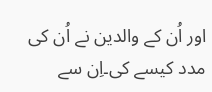اور اُن کے والدین نے اُن کی مدد کیسے کی۔اِن سے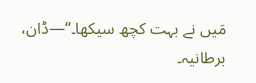مَیں نے بہت کچھ سیکھا۔“—ڈان، برطانیہ۔